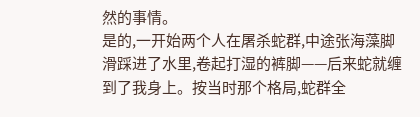然的事情。
是的,一开始两个人在屠杀蛇群,中途张海藻脚滑踩进了水里,卷起打湿的裤脚——后来蛇就缠到了我身上。按当时那个格局,蛇群全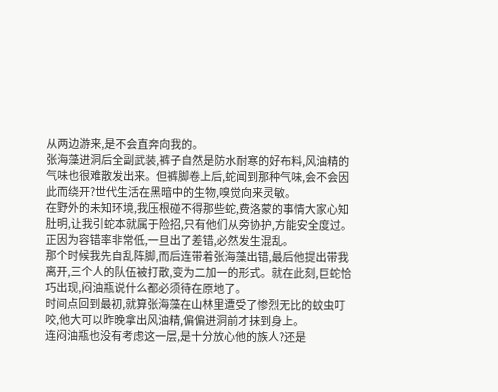从两边游来,是不会直奔向我的。
张海藻进洞后全副武装,裤子自然是防水耐寒的好布料,风油精的气味也很难散发出来。但裤脚卷上后,蛇闻到那种气味,会不会因此而绕开?世代生活在黑暗中的生物,嗅觉向来灵敏。
在野外的未知环境,我压根碰不得那些蛇,费洛蒙的事情大家心知肚明,让我引蛇本就属于险招,只有他们从旁协护,方能安全度过。正因为容错率非常低,一旦出了差错,必然发生混乱。
那个时候我先自乱阵脚,而后连带着张海藻出错,最后他提出带我离开,三个人的队伍被打散,变为二加一的形式。就在此刻,巨蛇恰巧出现,闷油瓶说什么都必须待在原地了。
时间点回到最初,就算张海藻在山林里遭受了惨烈无比的蚊虫叮咬,他大可以昨晚拿出风油精,偏偏进洞前才抹到身上。
连闷油瓶也没有考虑这一层,是十分放心他的族人?还是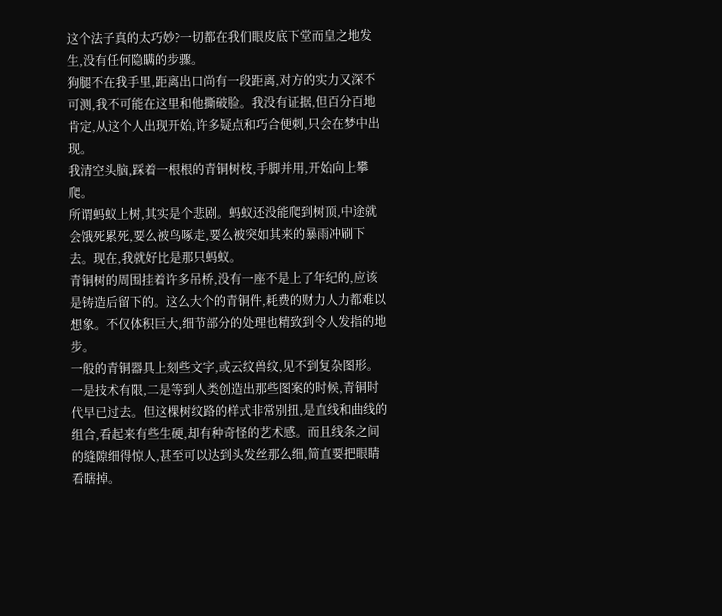这个法子真的太巧妙?一切都在我们眼皮底下堂而皇之地发生,没有任何隐瞒的步骤。
狗腿不在我手里,距离出口尚有一段距离,对方的实力又深不可测,我不可能在这里和他撕破脸。我没有证据,但百分百地肯定,从这个人出现开始,许多疑点和巧合便刺,只会在梦中出现。
我清空头脑,踩着一根根的青铜树枝,手脚并用,开始向上攀爬。
所谓蚂蚁上树,其实是个悲剧。蚂蚁还没能爬到树顶,中途就会饿死累死,要么被鸟啄走,要么被突如其来的暴雨冲刷下去。现在,我就好比是那只蚂蚁。
青铜树的周围挂着许多吊桥,没有一座不是上了年纪的,应该是铸造后留下的。这么大个的青铜件,耗费的财力人力都难以想象。不仅体积巨大,细节部分的处理也精致到令人发指的地步。
一般的青铜器具上刻些文字,或云纹兽纹,见不到复杂图形。一是技术有限,二是等到人类创造出那些图案的时候,青铜时代早已过去。但这棵树纹路的样式非常别扭,是直线和曲线的组合,看起来有些生硬,却有种奇怪的艺术感。而且线条之间的缝隙细得惊人,甚至可以达到头发丝那么细,简直要把眼睛看瞎掉。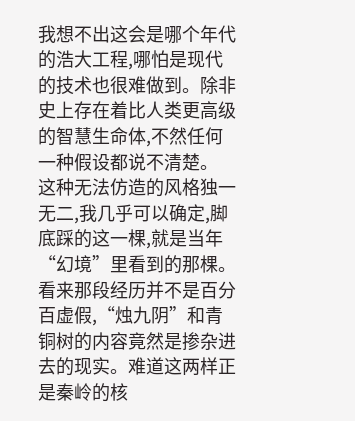我想不出这会是哪个年代的浩大工程,哪怕是现代的技术也很难做到。除非史上存在着比人类更高级的智慧生命体,不然任何一种假设都说不清楚。
这种无法仿造的风格独一无二,我几乎可以确定,脚底踩的这一棵,就是当年“幻境”里看到的那棵。看来那段经历并不是百分百虚假,“烛九阴”和青铜树的内容竟然是掺杂进去的现实。难道这两样正是秦岭的核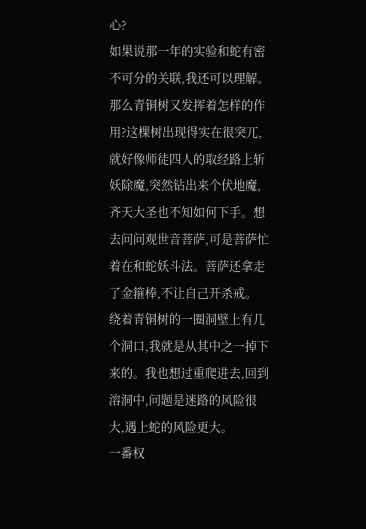心?
如果说那一年的实验和蛇有密不可分的关联,我还可以理解。那么青铜树又发挥着怎样的作用?这棵树出现得实在很突兀,就好像师徒四人的取经路上斩妖除魔,突然钻出来个伏地魔,齐天大圣也不知如何下手。想去问问观世音菩萨,可是菩萨忙着在和蛇妖斗法。菩萨还拿走了金箍棒,不让自己开杀戒。
绕着青铜树的一圈洞壁上有几个洞口,我就是从其中之一掉下来的。我也想过重爬进去,回到溶洞中,问题是迷路的风险很大,遇上蛇的风险更大。
一番权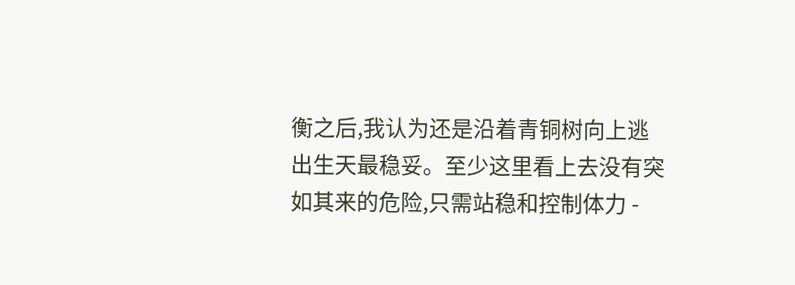衡之后,我认为还是沿着青铜树向上逃出生天最稳妥。至少这里看上去没有突如其来的危险,只需站稳和控制体力 -